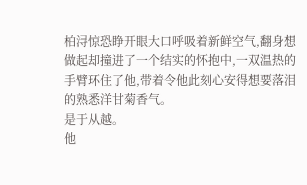柏浔惊恐睁开眼大口呼吸着新鲜空气,翻身想做起却撞进了一个结实的怀抱中,一双温热的手臂环住了他,带着令他此刻心安得想要落泪的熟悉洋甘菊香气。
是于从越。
他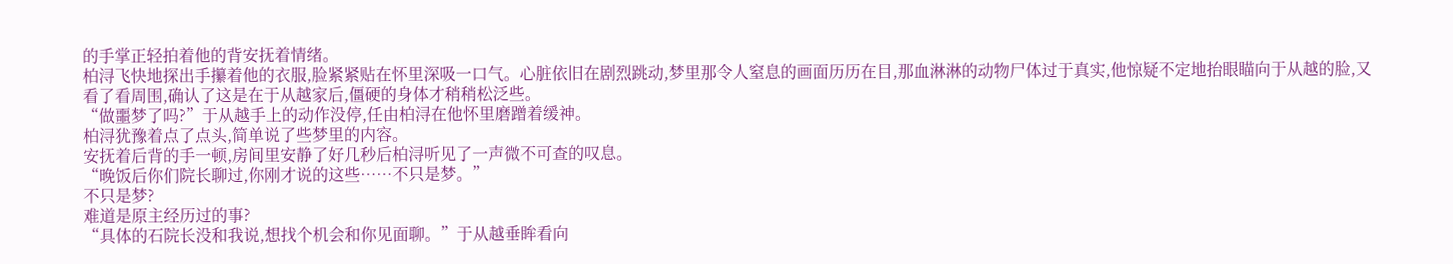的手掌正轻拍着他的背安抚着情绪。
柏浔飞快地探出手攥着他的衣服,脸紧紧贴在怀里深吸一口气。心脏依旧在剧烈跳动,梦里那令人窒息的画面历历在目,那血淋淋的动物尸体过于真实,他惊疑不定地抬眼瞄向于从越的脸,又看了看周围,确认了这是在于从越家后,僵硬的身体才稍稍松泛些。
“做噩梦了吗?”于从越手上的动作没停,任由柏浔在他怀里磨蹭着缓神。
柏浔犹豫着点了点头,简单说了些梦里的内容。
安抚着后背的手一顿,房间里安静了好几秒后柏浔听见了一声微不可查的叹息。
“晚饭后你们院长聊过,你刚才说的这些……不只是梦。”
不只是梦?
难道是原主经历过的事?
“具体的石院长没和我说,想找个机会和你见面聊。”于从越垂眸看向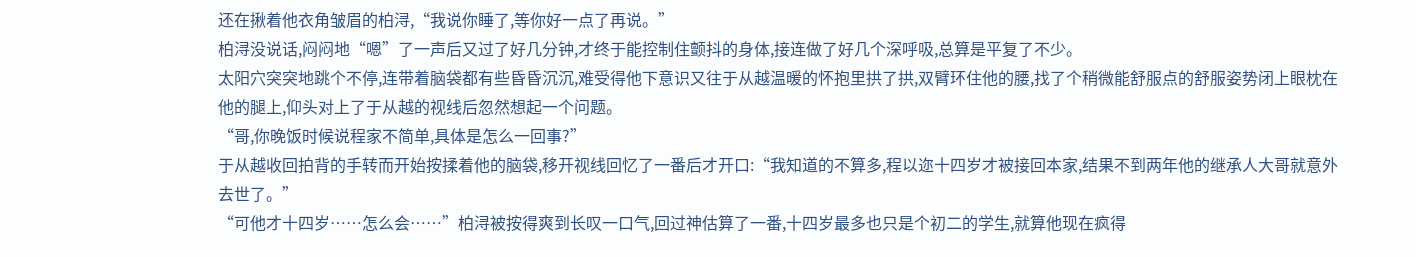还在揪着他衣角皱眉的柏浔,“我说你睡了,等你好一点了再说。”
柏浔没说话,闷闷地“嗯”了一声后又过了好几分钟,才终于能控制住颤抖的身体,接连做了好几个深呼吸,总算是平复了不少。
太阳穴突突地跳个不停,连带着脑袋都有些昏昏沉沉,难受得他下意识又往于从越温暖的怀抱里拱了拱,双臂环住他的腰,找了个稍微能舒服点的舒服姿势闭上眼枕在他的腿上,仰头对上了于从越的视线后忽然想起一个问题。
“哥,你晚饭时候说程家不简单,具体是怎么一回事?”
于从越收回拍背的手转而开始按揉着他的脑袋,移开视线回忆了一番后才开口:“我知道的不算多,程以迩十四岁才被接回本家,结果不到两年他的继承人大哥就意外去世了。”
“可他才十四岁……怎么会……”柏浔被按得爽到长叹一口气,回过神估算了一番,十四岁最多也只是个初二的学生,就算他现在疯得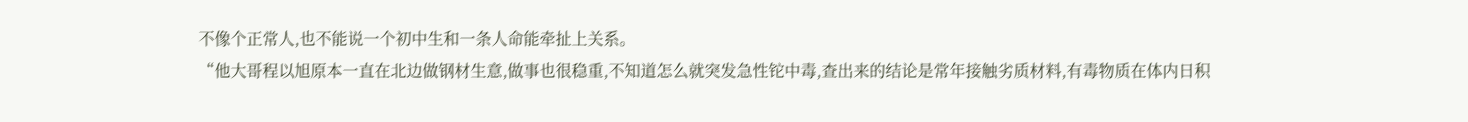不像个正常人,也不能说一个初中生和一条人命能牵扯上关系。
“他大哥程以旭原本一直在北边做钢材生意,做事也很稳重,不知道怎么就突发急性铊中毒,查出来的结论是常年接触劣质材料,有毒物质在体内日积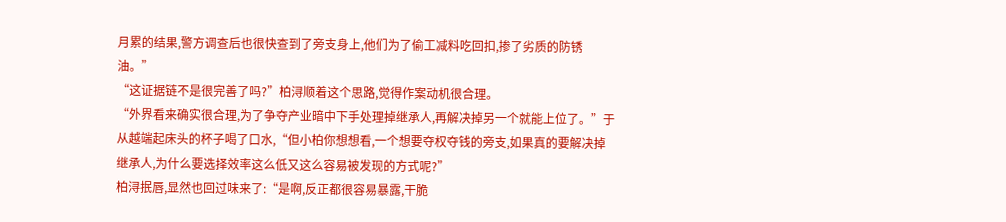月累的结果,警方调查后也很快查到了旁支身上,他们为了偷工减料吃回扣,掺了劣质的防锈油。”
“这证据链不是很完善了吗?”柏浔顺着这个思路,觉得作案动机很合理。
“外界看来确实很合理,为了争夺产业暗中下手处理掉继承人,再解决掉另一个就能上位了。”于从越端起床头的杯子喝了口水,“但小柏你想想看,一个想要夺权夺钱的旁支,如果真的要解决掉继承人,为什么要选择效率这么低又这么容易被发现的方式呢?”
柏浔抿唇,显然也回过味来了:“是啊,反正都很容易暴露,干脆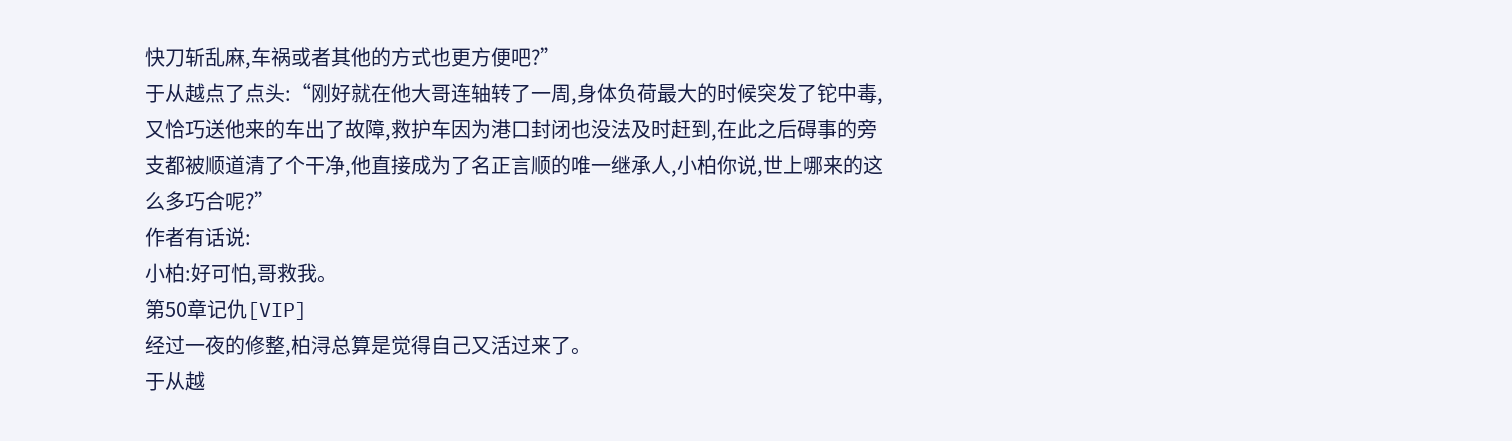快刀斩乱麻,车祸或者其他的方式也更方便吧?”
于从越点了点头:“刚好就在他大哥连轴转了一周,身体负荷最大的时候突发了铊中毒,又恰巧送他来的车出了故障,救护车因为港口封闭也没法及时赶到,在此之后碍事的旁支都被顺道清了个干净,他直接成为了名正言顺的唯一继承人,小柏你说,世上哪来的这么多巧合呢?”
作者有话说:
小柏:好可怕,哥救我。
第50章记仇[VIP]
经过一夜的修整,柏浔总算是觉得自己又活过来了。
于从越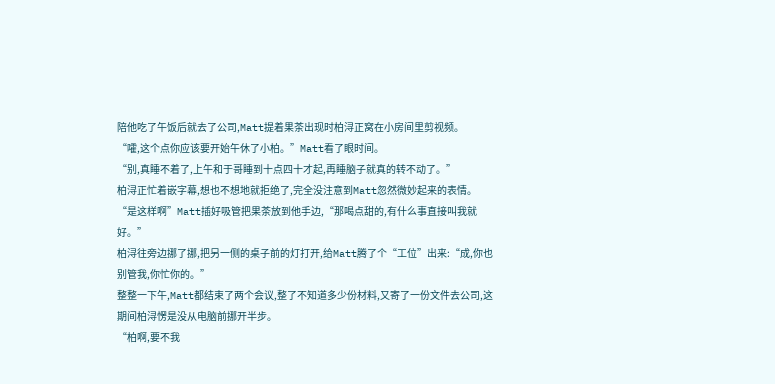陪他吃了午饭后就去了公司,Matt提着果茶出现时柏浔正窝在小房间里剪视频。
“嚯,这个点你应该要开始午休了小柏。”Matt看了眼时间。
“别,真睡不着了,上午和于哥睡到十点四十才起,再睡脑子就真的转不动了。”
柏浔正忙着嵌字幕,想也不想地就拒绝了,完全没注意到Matt忽然微妙起来的表情。
“是这样啊”Matt插好吸管把果茶放到他手边,“那喝点甜的,有什么事直接叫我就好。”
柏浔往旁边挪了挪,把另一侧的桌子前的灯打开,给Matt腾了个“工位”出来:“成,你也别管我,你忙你的。”
整整一下午,Matt都结束了两个会议,整了不知道多少份材料,又寄了一份文件去公司,这期间柏浔愣是没从电脑前挪开半步。
“柏啊,要不我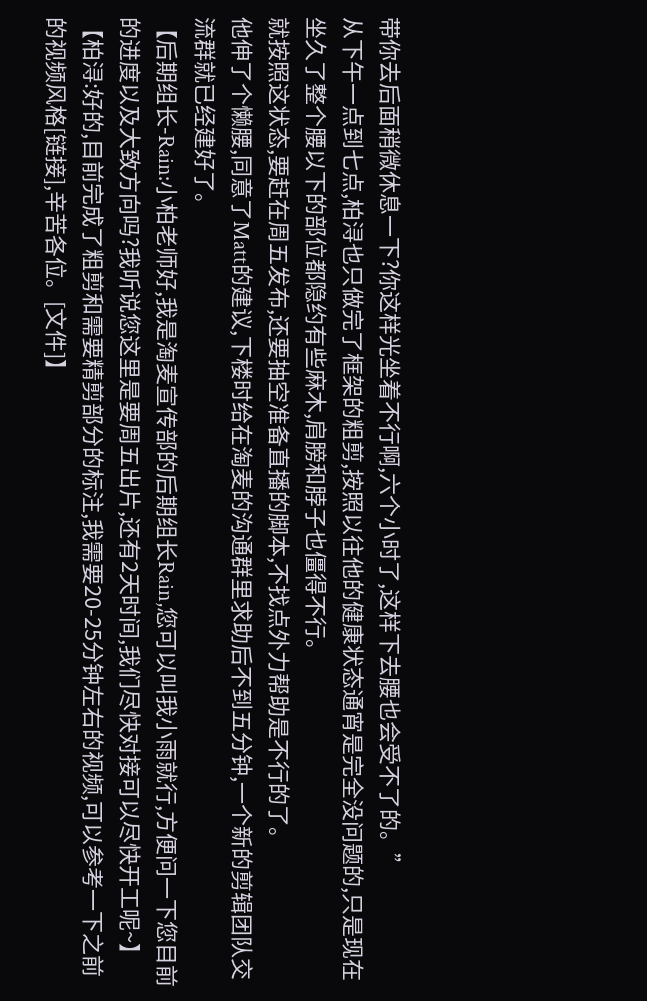带你去后面稍微休息一下?你这样光坐着不行啊,六个小时了,这样下去腰也会受不了的。”
从下午一点到七点,柏浔也只做完了框架的粗剪,按照以往他的健康状态通宵是完全没问题的,只是现在坐久了整个腰以下的部位都隐约有些麻木,肩膀和脖子也僵得不行。
就按照这状态,要赶在周五发布,还要抽空准备直播的脚本,不找点外力帮助是不行的了。
他伸了个懒腰,同意了Matt的建议,下楼时给在淘麦的沟通群里求助后不到五分钟,一个新的剪辑团队交流群就已经建好了。
【后期组长-Rain:小柏老师好,我是淘麦宣传部的后期组长Rain,您可以叫我小雨就行,方便问一下您目前的进度以及大致方向吗?我听说您这里是要周五出片,还有2天时间,我们尽快对接可以尽快开工呢~】
【柏浔:好的,目前完成了粗剪和需要精剪部分的标注,我需要20-25分钟左右的视频,可以参考一下之前的视频风格[链接],辛苦各位。[文件]】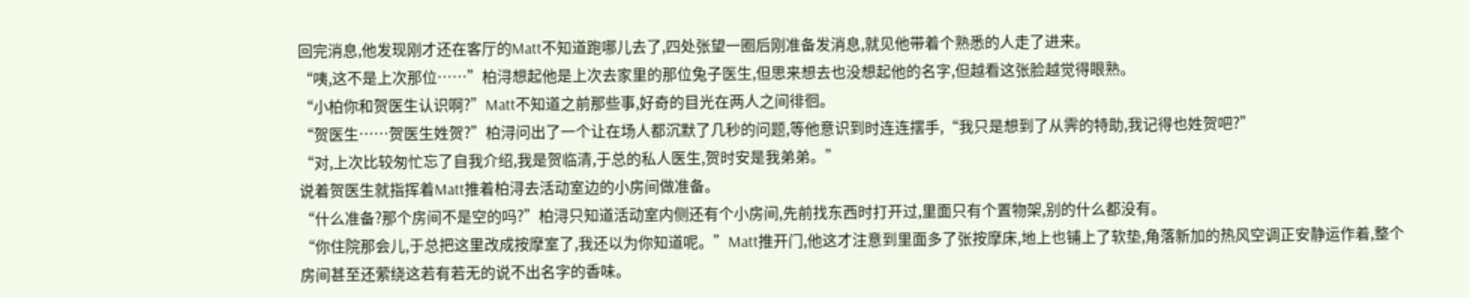回完消息,他发现刚才还在客厅的Matt不知道跑哪儿去了,四处张望一圈后刚准备发消息,就见他带着个熟悉的人走了进来。
“咦,这不是上次那位……”柏浔想起他是上次去家里的那位兔子医生,但思来想去也没想起他的名字,但越看这张脸越觉得眼熟。
“小柏你和贺医生认识啊?”Matt不知道之前那些事,好奇的目光在两人之间徘徊。
“贺医生……贺医生姓贺?”柏浔问出了一个让在场人都沉默了几秒的问题,等他意识到时连连摆手,“我只是想到了从霁的特助,我记得也姓贺吧?”
“对,上次比较匆忙忘了自我介绍,我是贺临清,于总的私人医生,贺时安是我弟弟。”
说着贺医生就指挥着Matt推着柏浔去活动室边的小房间做准备。
“什么准备?那个房间不是空的吗?”柏浔只知道活动室内侧还有个小房间,先前找东西时打开过,里面只有个置物架,别的什么都没有。
“你住院那会儿,于总把这里改成按摩室了,我还以为你知道呢。”Matt推开门,他这才注意到里面多了张按摩床,地上也铺上了软垫,角落新加的热风空调正安静运作着,整个房间甚至还萦绕这若有若无的说不出名字的香味。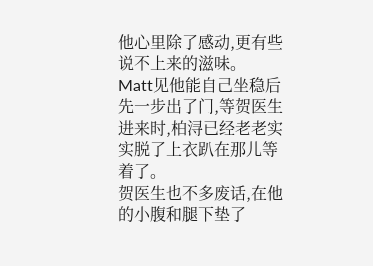他心里除了感动,更有些说不上来的滋味。
Matt见他能自己坐稳后先一步出了门,等贺医生进来时,柏浔已经老老实实脱了上衣趴在那儿等着了。
贺医生也不多废话,在他的小腹和腿下垫了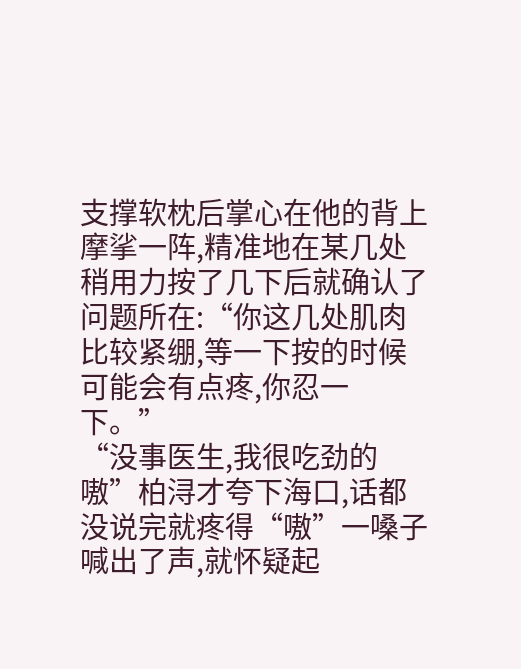支撑软枕后掌心在他的背上摩挲一阵,精准地在某几处稍用力按了几下后就确认了问题所在:“你这几处肌肉比较紧绷,等一下按的时候可能会有点疼,你忍一下。”
“没事医生,我很吃劲的嗷”柏浔才夸下海口,话都没说完就疼得“嗷”一嗓子喊出了声,就怀疑起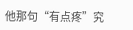他那句“有点疼”究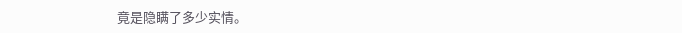竟是隐瞒了多少实情。